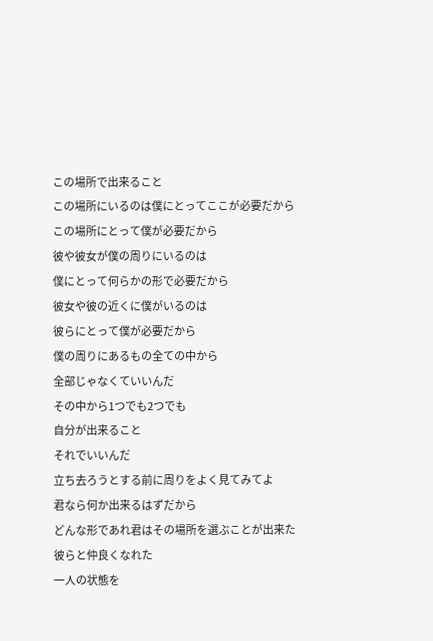この場所で出来ること
この場所にいるのは僕にとってここが必要だから
この場所にとって僕が必要だから
彼や彼女が僕の周りにいるのは
僕にとって何らかの形で必要だから
彼女や彼の近くに僕がいるのは
彼らにとって僕が必要だから
僕の周りにあるもの全ての中から
全部じゃなくていいんだ
その中から1つでも2つでも
自分が出来ること
それでいいんだ
立ち去ろうとする前に周りをよく見てみてよ
君なら何か出来るはずだから
どんな形であれ君はその場所を選ぶことが出来た
彼らと仲良くなれた
一人の状態を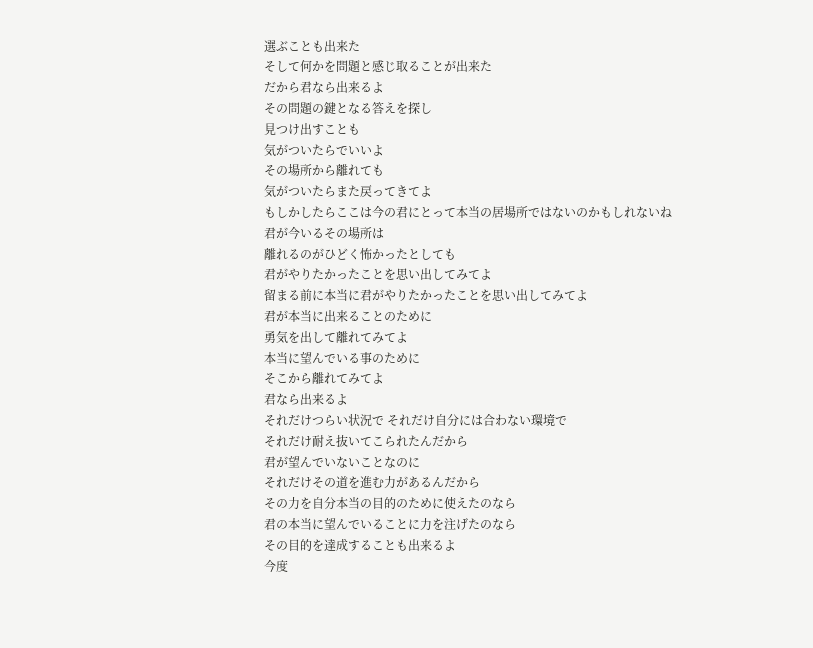選ぶことも出来た
そして何かを問題と感じ取ることが出来た
だから君なら出来るよ
その問題の鍵となる答えを探し
見つけ出すことも
気がついたらでいいよ
その場所から離れても
気がついたらまた戻ってきてよ
もしかしたらここは今の君にとって本当の居場所ではないのかもしれないね
君が今いるその場所は
離れるのがひどく怖かったとしても
君がやりたかったことを思い出してみてよ
留まる前に本当に君がやりたかったことを思い出してみてよ
君が本当に出来ることのために
勇気を出して離れてみてよ
本当に望んでいる事のために
そこから離れてみてよ
君なら出来るよ
それだけつらい状況で それだけ自分には合わない環境で
それだけ耐え抜いてこられたんだから
君が望んでいないことなのに
それだけその道を進む力があるんだから
その力を自分本当の目的のために使えたのなら
君の本当に望んでいることに力を注げたのなら
その目的を達成することも出来るよ
今度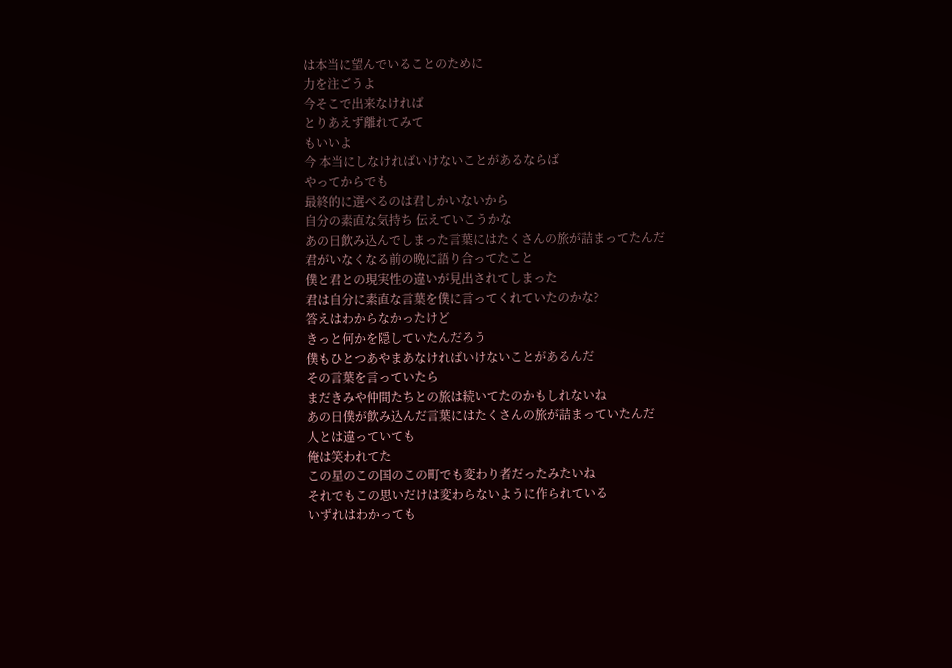は本当に望んでいることのために
力を注ごうよ
今そこで出来なければ
とりあえず離れてみて
もいいよ
今 本当にしなければいけないことがあるならば
やってからでも
最終的に選べるのは君しかいないから
自分の素直な気持ち 伝えていこうかな
あの日飲み込んでしまった言葉にはたくさんの旅が詰まってたんだ
君がいなくなる前の晩に語り合ってたこと
僕と君との現実性の違いが見出されてしまった
君は自分に素直な言葉を僕に言ってくれていたのかな?
答えはわからなかったけど
きっと何かを隠していたんだろう
僕もひとつあやまあなければいけないことがあるんだ
その言葉を言っていたら
まだきみや仲間たちとの旅は続いてたのかもしれないね
あの日僕が飲み込んだ言葉にはたくさんの旅が詰まっていたんだ
人とは違っていても
俺は笑われてた
この星のこの国のこの町でも変わり者だったみたいね
それでもこの思いだけは変わらないように作られている
いずれはわかっても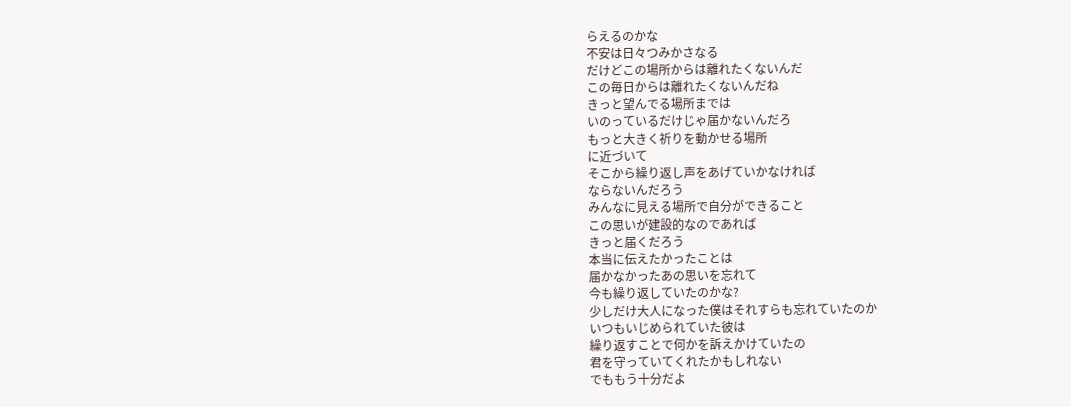らえるのかな
不安は日々つみかさなる
だけどこの場所からは離れたくないんだ
この毎日からは離れたくないんだね
きっと望んでる場所までは
いのっているだけじゃ届かないんだろ
もっと大きく祈りを動かせる場所
に近づいて
そこから繰り返し声をあげていかなければ
ならないんだろう
みんなに見える場所で自分ができること
この思いが建設的なのであれば
きっと届くだろう
本当に伝えたかったことは
届かなかったあの思いを忘れて
今も繰り返していたのかな?
少しだけ大人になった僕はそれすらも忘れていたのか
いつもいじめられていた彼は
繰り返すことで何かを訴えかけていたの
君を守っていてくれたかもしれない
でももう十分だよ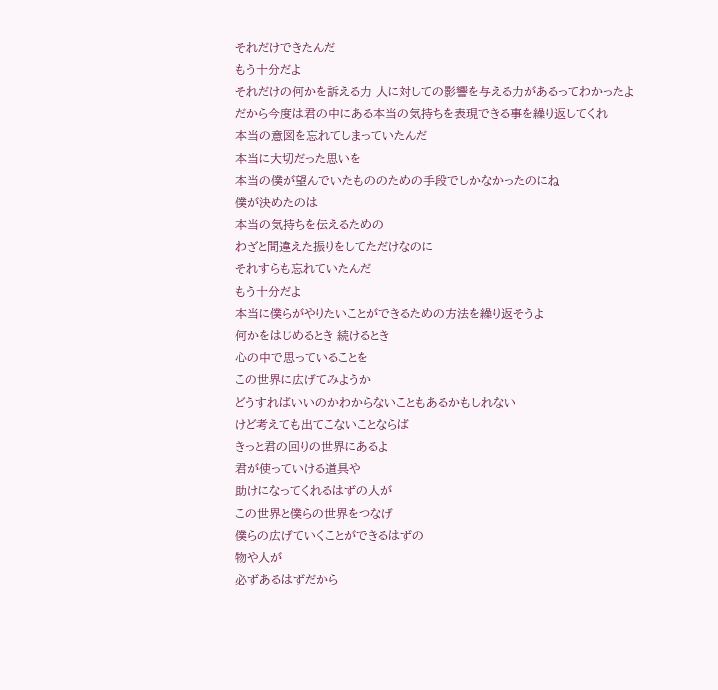それだけできたんだ
もう十分だよ
それだけの何かを訴える力 人に対しての影響を与える力があるってわかったよ
だから今度は君の中にある本当の気持ちを表現できる事を繰り返してくれ
本当の意図を忘れてしまっていたんだ
本当に大切だった思いを
本当の僕が望んでいたもののための手段でしかなかったのにね
僕が決めたのは
本当の気持ちを伝えるための
わざと間違えた振りをしてただけなのに
それすらも忘れていたんだ
もう十分だよ
本当に僕らがやりたいことができるための方法を繰り返そうよ
何かをはじめるとき 続けるとき
心の中で思っていることを
この世界に広げてみようか
どうすればいいのかわからないこともあるかもしれない
けど考えても出てこないことならば
きっと君の回りの世界にあるよ
君が使っていける道具や
助けになってくれるはずの人が
この世界と僕らの世界をつなげ
僕らの広げていくことができるはずの
物や人が
必ずあるはずだから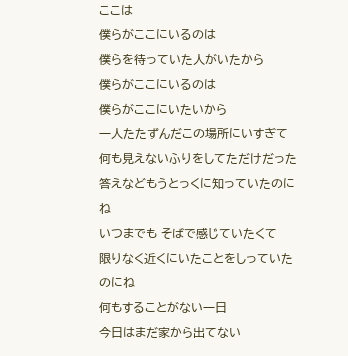ここは
僕らがここにいるのは
僕らを待っていた人がいたから
僕らがここにいるのは
僕らがここにいたいから
一人たたずんだこの場所にいすぎて
何も見えないふりをしてただけだった
答えなどもうとっくに知っていたのにね
いつまでも そばで感じていたくて
限りなく近くにいたことをしっていたのにね
何もすることがない一日
今日はまだ家から出てない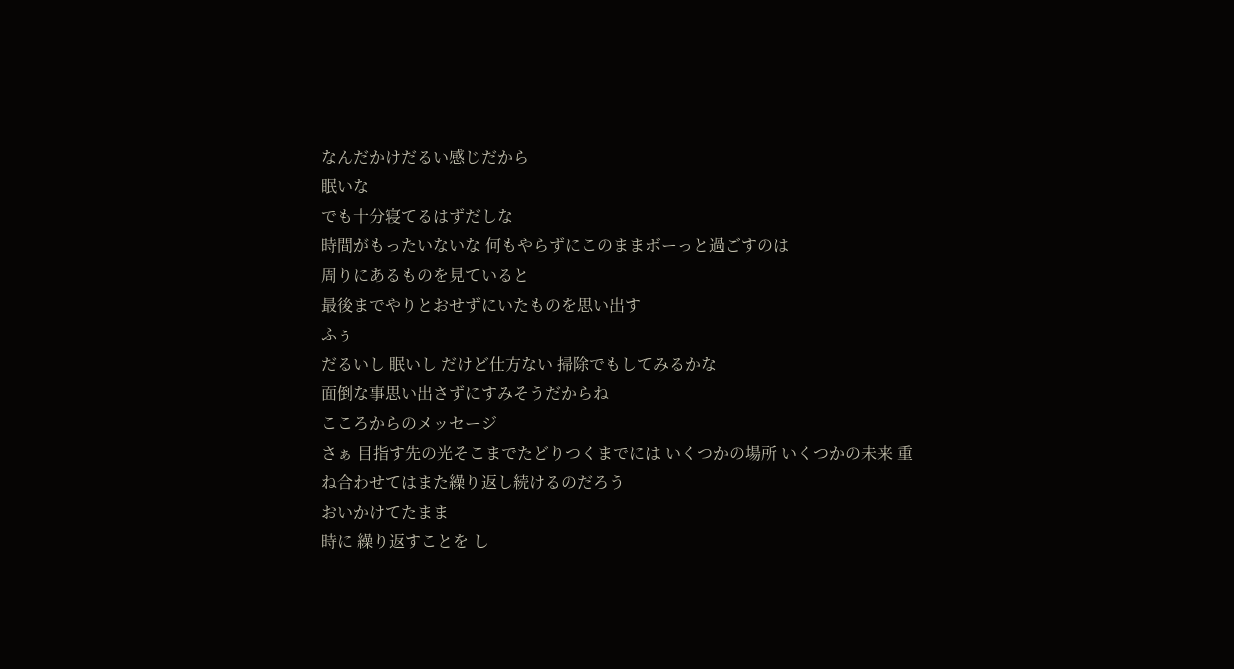なんだかけだるい感じだから
眠いな
でも十分寝てるはずだしな
時間がもったいないな 何もやらずにこのままボーっと過ごすのは
周りにあるものを見ていると
最後までやりとおせずにいたものを思い出す
ふぅ
だるいし 眠いし だけど仕方ない 掃除でもしてみるかな
面倒な事思い出さずにすみそうだからね
こころからのメッセージ
さぁ 目指す先の光そこまでたどりつくまでには いくつかの場所 いくつかの未来 重ね合わせてはまた繰り返し続けるのだろう
おいかけてたまま
時に 繰り返すことを し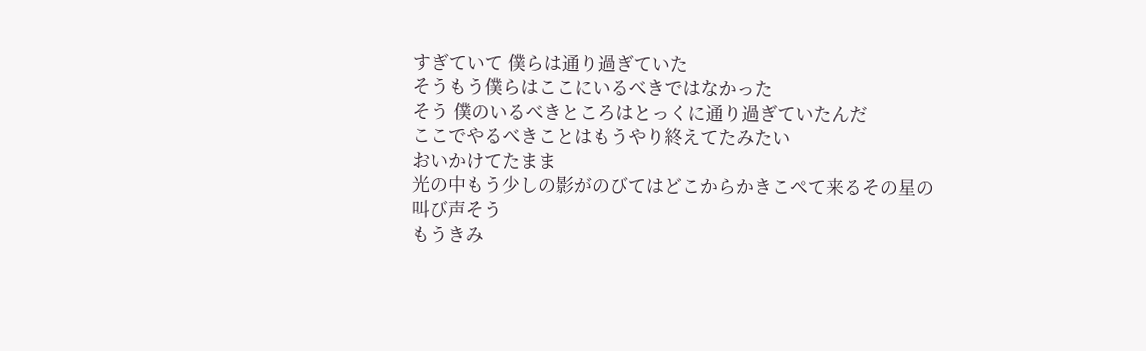すぎていて 僕らは通り過ぎていた
そうもう僕らはここにいるべきではなかった
そう 僕のいるべきところはとっくに通り過ぎていたんだ
ここでやるべきことはもうやり終えてたみたい
おいかけてたまま
光の中もう少しの影がのびてはどこからかきこぺて来るその星の
叫び声そう
もうきみ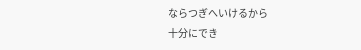ならつぎへいけるから
十分にでき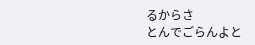るからさ
とんでごらんよと